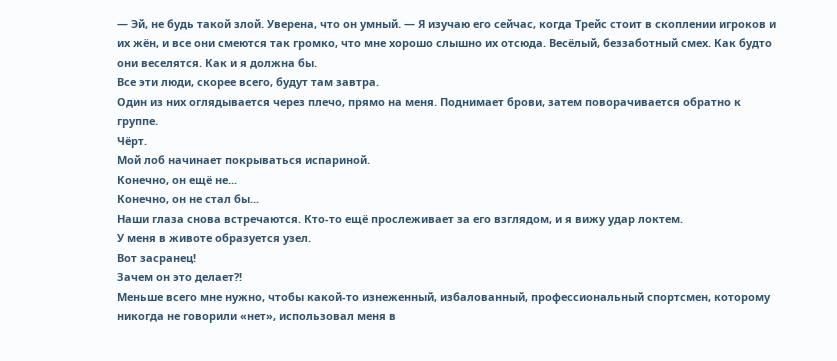— Эй, не будь такой злой. Уверена, что он умный. — Я изучаю его сейчас, когда Трейс стоит в скоплении игроков и их жён, и все они смеются так громко, что мне хорошо слышно их отсюда. Весёлый, беззаботный смех. Как будто они веселятся. Как и я должна бы.
Все эти люди, скорее всего, будут там завтра.
Один из них оглядывается через плечо, прямо на меня. Поднимает брови, затем поворачивается обратно к группе.
Чёрт.
Мой лоб начинает покрываться испариной.
Конечно, он ещё не...
Конечно, он не стал бы...
Наши глаза снова встречаются. Кто-то ещё прослеживает за его взглядом, и я вижу удар локтем.
У меня в животе образуется узел.
Вот засранец!
Зачем он это делает?!
Меньше всего мне нужно, чтобы какой-то изнеженный, избалованный, профессиональный спортсмен, которому никогда не говорили «нет», использовал меня в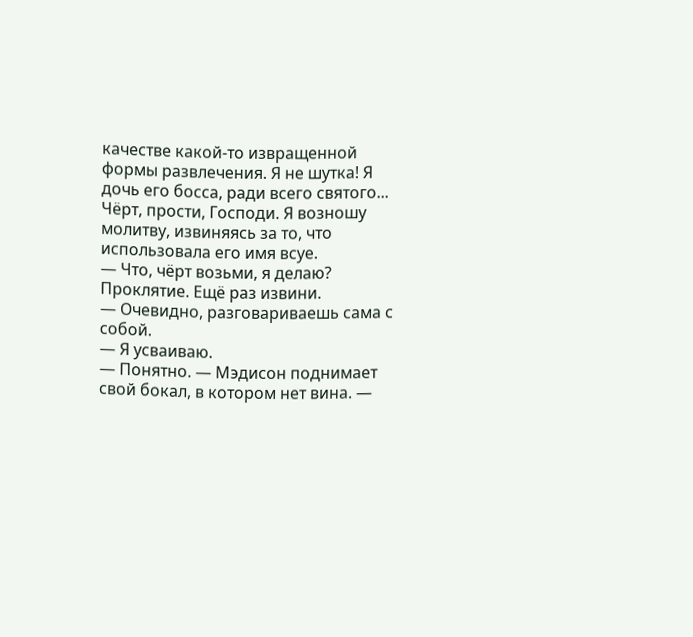качестве какой-то извращенной формы развлечения. Я не шутка! Я дочь его босса, ради всего святого...
Чёрт, прости, Господи. Я возношу молитву, извиняясь за то, что использовала его имя всуе.
— Что, чёрт возьми, я делаю?
Проклятие. Ещё раз извини.
— Очевидно, разговариваешь сама с собой.
— Я усваиваю.
— Понятно. — Мэдисон поднимает свой бокал, в котором нет вина. —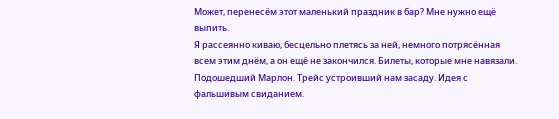Может, перенесём этот маленький праздник в бар? Мне нужно ещё выпить.
Я рассеянно киваю, бесцельно плетясь за ней, немного потрясённая всем этим днём, а он ещё не закончился. Билеты, которые мне навязали. Подошедший Марлон. Трейс устроивший нам засаду. Идея с фальшивым свиданием.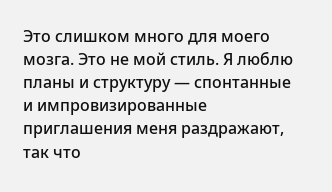Это слишком много для моего мозга. Это не мой стиль. Я люблю планы и структуру — спонтанные и импровизированные приглашения меня раздражают, так что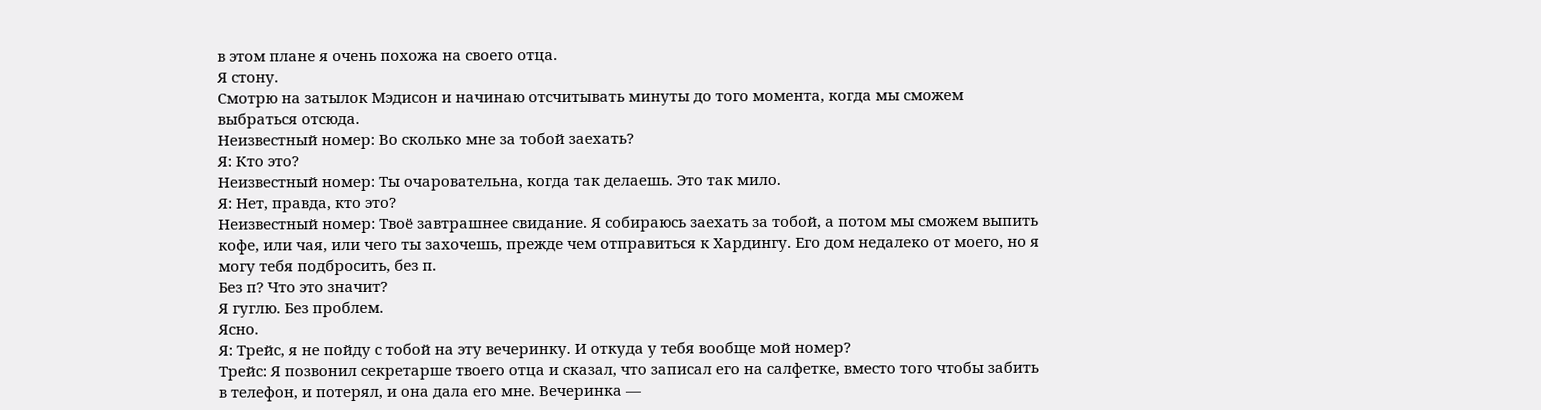в этом плане я очень похожа на своего отца.
Я стону.
Смотрю на затылок Мэдисон и начинаю отсчитывать минуты до того момента, когда мы сможем выбраться отсюда.
Неизвестный номер: Во сколько мне за тобой заехать?
Я: Кто это?
Неизвестный номер: Ты очаровательна, когда так делаешь. Это так мило.
Я: Нет, правда, кто это?
Неизвестный номер: Твоё завтрашнее свидание. Я собираюсь заехать за тобой, а потом мы сможем выпить кофе, или чая, или чего ты захочешь, прежде чем отправиться к Хардингу. Его дом недалеко от моего, но я могу тебя подбросить, без п.
Без п? Что это значит?
Я гуглю. Без проблем.
Ясно.
Я: Трейс, я не пойду с тобой на эту вечеринку. И откуда у тебя вообще мой номер?
Трейс: Я позвонил секретарше твоего отца и сказал, что записал его на салфетке, вместо того чтобы забить в телефон, и потерял, и она дала его мне. Вечеринка —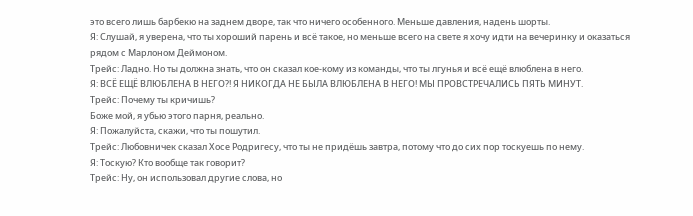это всего лишь барбекю на заднем дворе, так что ничего особенного. Меньше давления, надень шорты.
Я: Слушай, я уверена, что ты хороший парень и всё такое, но меньше всего на свете я хочу идти на вечеринку и оказаться рядом с Марлоном Деймоном.
Трейс: Ладно. Но ты должна знать, что он сказал кое-кому из команды, что ты лгунья и всё ещё влюблена в него.
Я: ВСЁ ЕЩЁ ВЛЮБЛЕНА В НЕГО?! Я НИКОГДА НЕ БЫЛА ВЛЮБЛЕНА В НЕГО! МЫ ПРОВСТРЕЧАЛИСЬ ПЯТЬ МИНУТ.
Трейс: Почему ты кричишь?
Боже мой, я убью этого парня, реально.
Я: Пожалуйста, скажи, что ты пошутил.
Трейс: Любовничек сказал Хосе Родригесу, что ты не придёшь завтра, потому что до сих пор тоскуешь по нему.
Я: Тоскую? Кто вообще так говорит?
Трейс: Ну, он использовал другие слова, но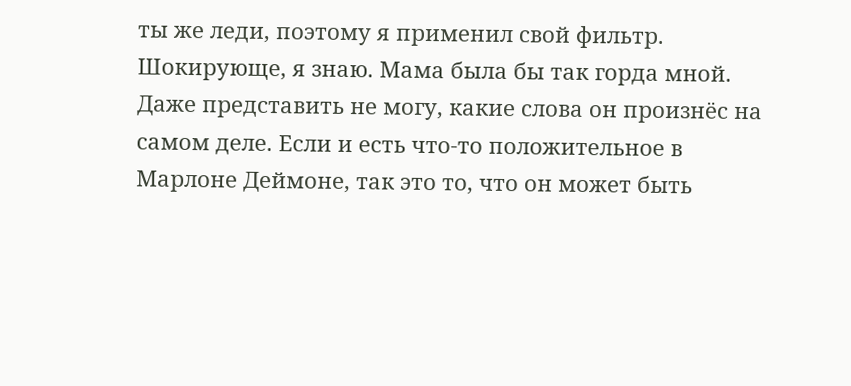ты же леди, поэтому я применил свой фильтр. Шокирующе, я знаю. Мама была бы так горда мной.
Даже представить не могу, какие слова он произнёс на самом деле. Если и есть что-то положительное в Марлоне Деймоне, так это то, что он может быть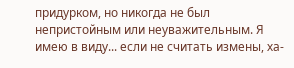придурком, но никогда не был непристойным или неуважительным. Я имею в виду... если не считать измены, ха-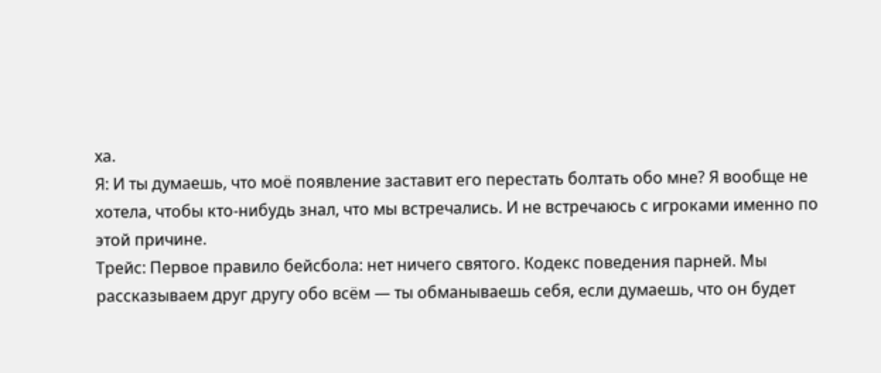ха.
Я: И ты думаешь, что моё появление заставит его перестать болтать обо мне? Я вообще не хотела, чтобы кто-нибудь знал, что мы встречались. И не встречаюсь с игроками именно по этой причине.
Трейс: Первое правило бейсбола: нет ничего святого. Кодекс поведения парней. Мы рассказываем друг другу обо всём — ты обманываешь себя, если думаешь, что он будет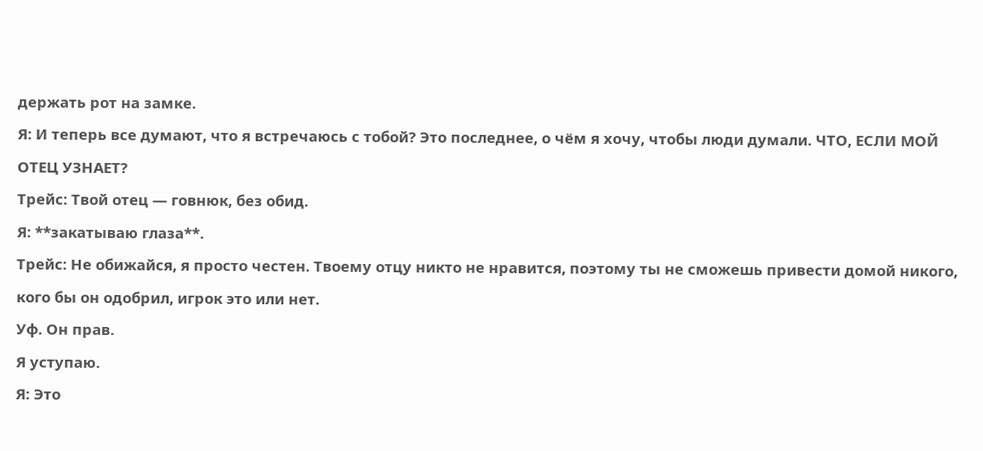держать рот на замке.
Я: И теперь все думают, что я встречаюсь с тобой? Это последнее, о чём я хочу, чтобы люди думали. ЧТО, ЕСЛИ МОЙ ОТЕЦ УЗНАЕТ?
Трейс: Твой отец — говнюк, без обид.
Я: **закатываю глаза**.
Трейс: Не обижайся, я просто честен. Твоему отцу никто не нравится, поэтому ты не сможешь привести домой никого, кого бы он одобрил, игрок это или нет.
Уф. Он прав.
Я уступаю.
Я: Это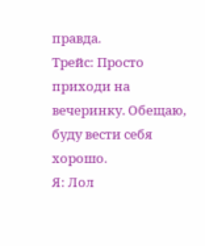правда.
Трейс: Просто приходи на вечеринку. Обещаю, буду вести себя хорошо.
Я: Лол